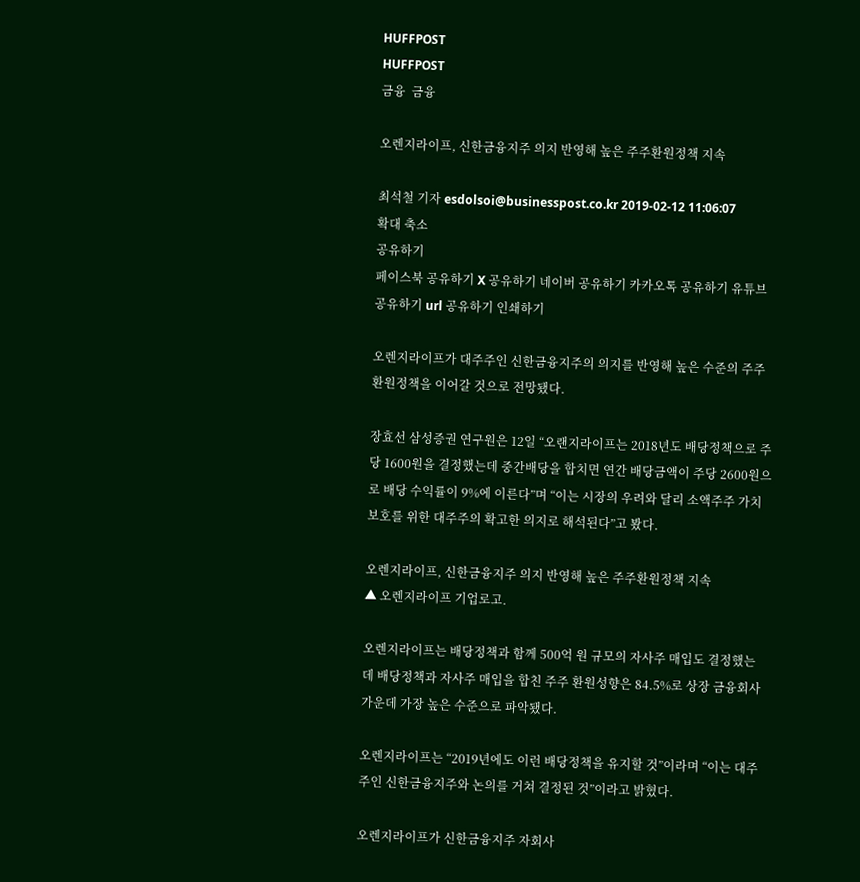HUFFPOST
HUFFPOST
금융  금융

오렌지라이프, 신한금융지주 의지 반영해 높은 주주환원정책 지속

최석철 기자 esdolsoi@businesspost.co.kr 2019-02-12 11:06:07
확대 축소
공유하기
페이스북 공유하기 X 공유하기 네이버 공유하기 카카오톡 공유하기 유튜브 공유하기 url 공유하기 인쇄하기

오렌지라이프가 대주주인 신한금융지주의 의지를 반영해 높은 수준의 주주 환원정책을 이어갈 것으로 전망됐다.

장효선 삼성증권 연구원은 12일 “오랜지라이프는 2018년도 배당정책으로 주당 1600원을 결정했는데 중간배당을 합치면 연간 배당금액이 주당 2600원으로 배당 수익률이 9%에 이른다”며 “이는 시장의 우려와 달리 소액주주 가치 보호를 위한 대주주의 확고한 의지로 해석된다”고 봤다.

오렌지라이프, 신한금융지주 의지 반영해 높은 주주환원정책 지속
▲ 오렌지라이프 기업로고.

오렌지라이프는 배당정책과 함께 500억 원 규모의 자사주 매입도 결정했는데 배당정책과 자사주 매입을 합친 주주 환원성향은 84.5%로 상장 금융회사 가운데 가장 높은 수준으로 파악됐다.

오렌지라이프는 “2019년에도 이런 배당정책을 유지할 것”이라며 “이는 대주주인 신한금융지주와 논의를 거쳐 결정된 것”이라고 밝혔다.

오렌지라이프가 신한금융지주 자회사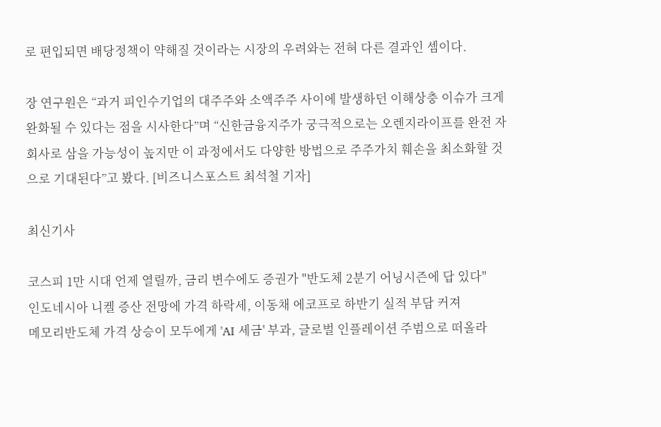로 편입되면 배당정책이 약해질 것이라는 시장의 우려와는 전혀 다른 결과인 셈이다.

장 연구원은 “과거 피인수기업의 대주주와 소액주주 사이에 발생하던 이해상충 이슈가 크게 완화될 수 있다는 점을 시사한다”며 “신한금융지주가 궁극적으로는 오렌지라이프를 완전 자회사로 삼을 가능성이 높지만 이 과정에서도 다양한 방법으로 주주가치 훼손을 최소화할 것으로 기대된다”고 봤다. [비즈니스포스트 최석철 기자]

최신기사

코스피 1만 시대 언제 열릴까, 금리 변수에도 증권가 "반도체 2분기 어닝시즌에 답 있다"
인도네시아 니켈 증산 전망에 가격 하락세, 이동채 에코프로 하반기 실적 부담 커져
메모리반도체 가격 상승이 모두에게 'AI 세금' 부과, 글로벌 인플레이션 주범으로 떠올라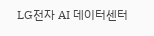LG전자 AI 데이터센터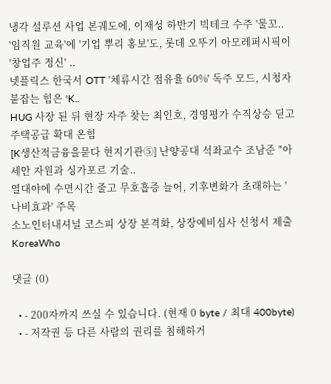냉각 설루션 사업 본궤도에, 이재성 하반기 빅테크 수주 '물꼬..
'임직원 교육'에 '기업 뿌리 홍보'도, 롯데 오뚜기 아모레퍼시픽이 '창업주 정신' ..
넷플릭스 한국서 OTT '체류시간 점유율 60%' 독주 모드, 시청자 붙잡는 힘은 'K..
HUG 사장 된 뒤 현장 자주 찾는 최인호, 경영평가 수직상승 딛고 주택공급 확대 온힘
[K생산적금융을묻다 현지기관⑤] 난양공대 석좌교수 조남준 "아세안 자원과 싱가포르 기술..
열대야에 수면시간 줄고 무호흡증 늘어, 기후변화가 초래하는 '나비효과' 주목
소노인터내셔널 코스피 상장 본격화, 상장예비심사 신청서 제출
KoreaWho

댓글 (0)

  • - 200자까지 쓰실 수 있습니다. (현재 0 byte / 최대 400byte)
  • - 저작권 등 다른 사람의 권리를 침해하거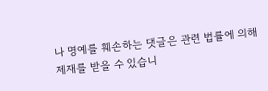나 명예를 훼손하는 댓글은 관련 법률에 의해 제재를 받을 수 있습니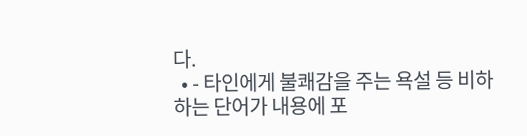다.
  • - 타인에게 불쾌감을 주는 욕설 등 비하하는 단어가 내용에 포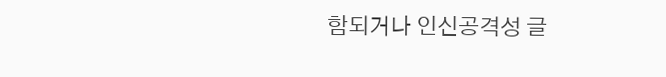함되거나 인신공격성 글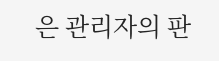은 관리자의 판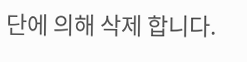단에 의해 삭제 합니다.